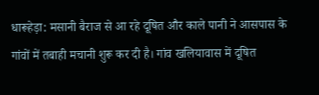धारूहेड़ा: मसानी बैराज से आ रहे दूषित और काले पानी ने आसपास के गांवों में तबाही मचानी शुरू कर दी है। गांव खलियावास में दूषित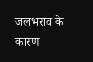जलभराव के कारण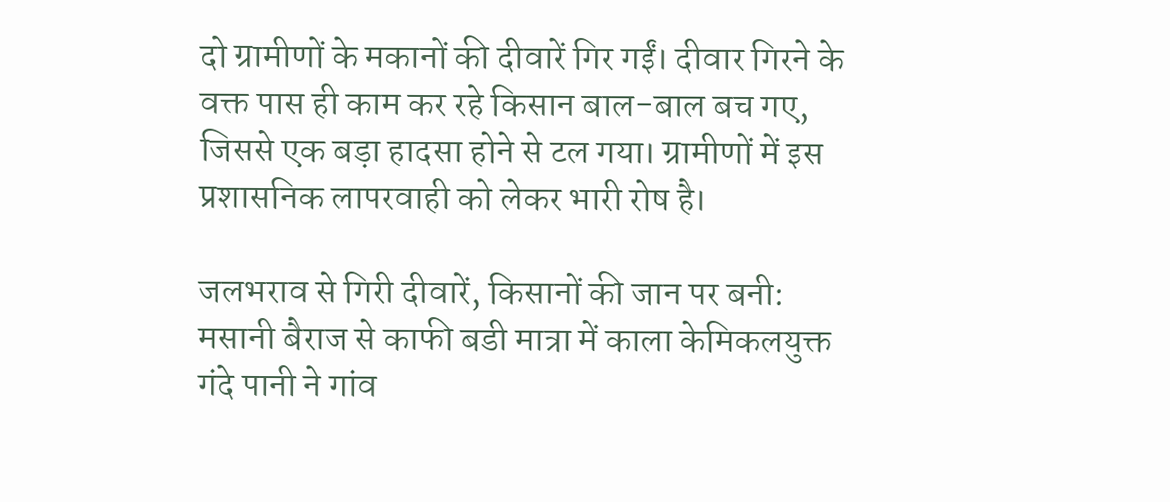दो ग्रामीणों के मकानों की दीवारें गिर गईं। दीवार गिरने के वक्त पास ही काम कर रहे किसान बाल-बाल बच गए, जिससे एक बड़ा हादसा होने से टल गया। ग्रामीणों में इस प्रशासनिक लापरवाही को लेकर भारी रोष है।

जलभराव से गिरी दीवारें, किसानों की जान पर बनी: मसानी बैराज से काफी बडी मात्रा में काला केमिकलयुक्त गंदे पानी ने गांव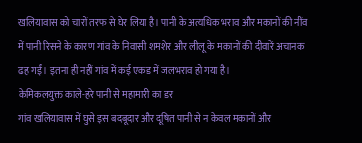खलियावास को चारों तरफ से घेर लिया है। पानी के अत्यधिक भराव और मकानों की नींव में पानी रिसने के कारण गांव के निवासी शमशेर और लीलू के मकानों की दीवारें अचानक ढह गईं। इतना ही नहीं गांव में कई एकड में जलभराव हो गया है।
केमिकलयुक्त काले-हरे पानी से महामारी का डर
गांव खलियावास में घुसे इस बदबूदार और दूषित पानी से न केवल मकानों और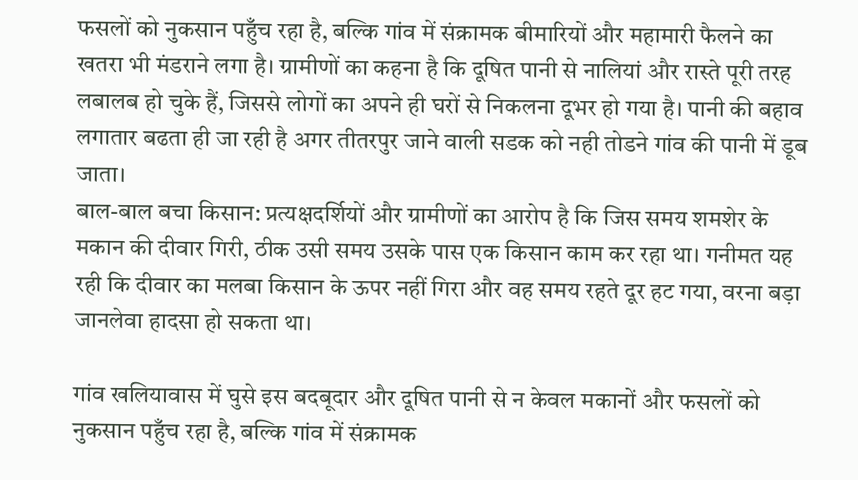फसलों को नुकसान पहुँच रहा है, बल्कि गांव में संक्रामक बीमारियों और महामारी फैलने का खतरा भी मंडराने लगा है। ग्रामीणों का कहना है कि दूषित पानी से नालियां और रास्ते पूरी तरह लबालब हो चुके हैं, जिससे लोगों का अपने ही घरों से निकलना दूभर हो गया है। पानी की बहाव लगातार बढता ही जा रही है अगर तीतरपुर जाने वाली सडक को नही तोडने गांव की पानी में डूब जाता।
बाल-बाल बचा किसान: प्रत्यक्षदर्शियों और ग्रामीणों का आरोप है कि जिस समय शमशेर के मकान की दीवार गिरी, ठीक उसी समय उसके पास एक किसान काम कर रहा था। गनीमत यह रही कि दीवार का मलबा किसान के ऊपर नहीं गिरा और वह समय रहते दूर हट गया, वरना बड़ा जानलेवा हादसा हो सकता था।

गांव खलियावास में घुसे इस बदबूदार और दूषित पानी से न केवल मकानों और फसलों को नुकसान पहुँच रहा है, बल्कि गांव में संक्रामक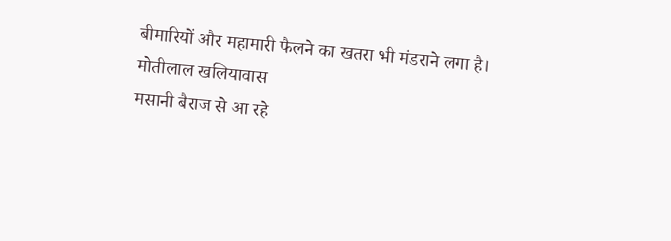बीमारियों और महामारी फैलने का खतरा भी मंडराने लगा है।
मोतीलाल खलियावास
मसानी बैराज से आ रहे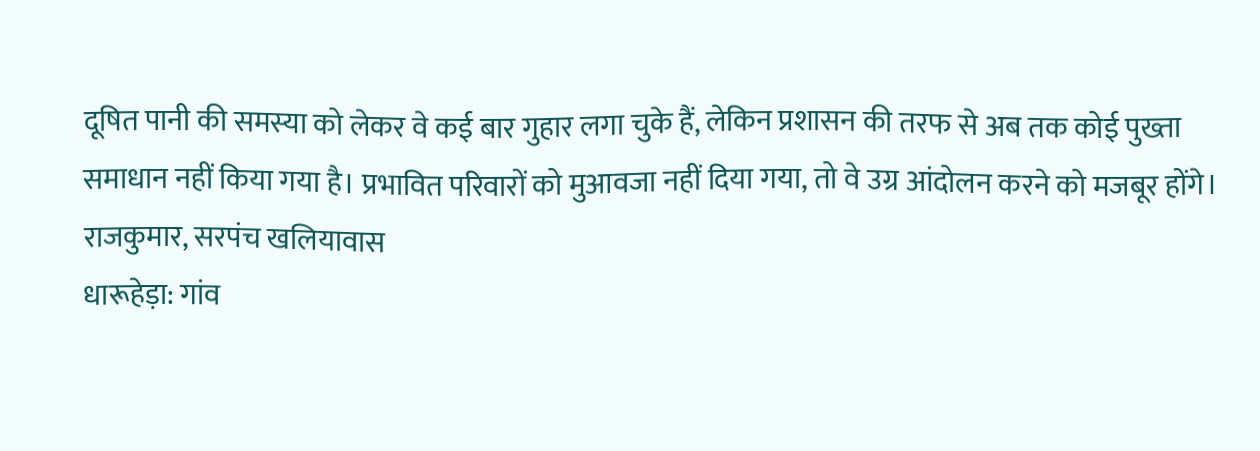दूषित पानी की समस्या को लेकर वे कई बार गुहार लगा चुके हैं, लेकिन प्रशासन की तरफ से अब तक कोई पुख्ता समाधान नहीं किया गया है। प्रभावित परिवारों को मुआवजा नहीं दिया गया, तो वे उग्र आंदोलन करने को मजबूर होंगे।
राजकुमार, सरपंच खलियावास
धारूहेड़ा: गांव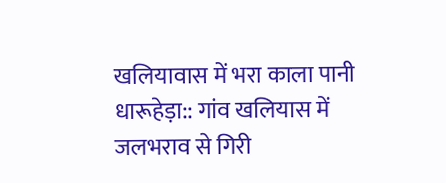खलियावास में भरा काला पानी
धारूहेड़ा:: गांव खलियास में जलभराव से गिरी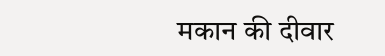मकान की दीवार